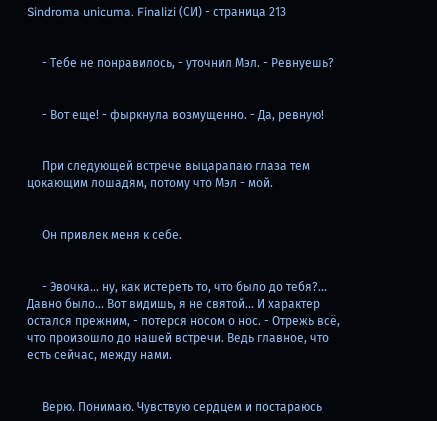Sindroma unicuma. Finalizi (СИ) - страница 213


     - Тебе не понравилось, - уточнил Мэл. - Ревнуешь?


     - Вот еще! - фыркнула возмущенно. - Да, ревную!


     При следующей встрече выцарапаю глаза тем цокающим лошадям, потому что Мэл - мой.


     Он привлек меня к себе.


     - Эвочка... ну, как истереть то, что было до тебя?... Давно было... Вот видишь, я не святой... И характер остался прежним, - потерся носом о нос. - Отрежь всё, что произошло до нашей встречи. Ведь главное, что есть сейчас, между нами.


     Верю. Понимаю. Чувствую сердцем и постараюсь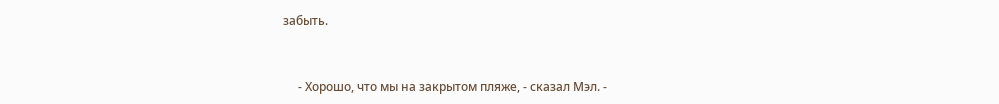забыть.


     - Хорошо, что мы на закрытом пляже, - сказал Мэл. -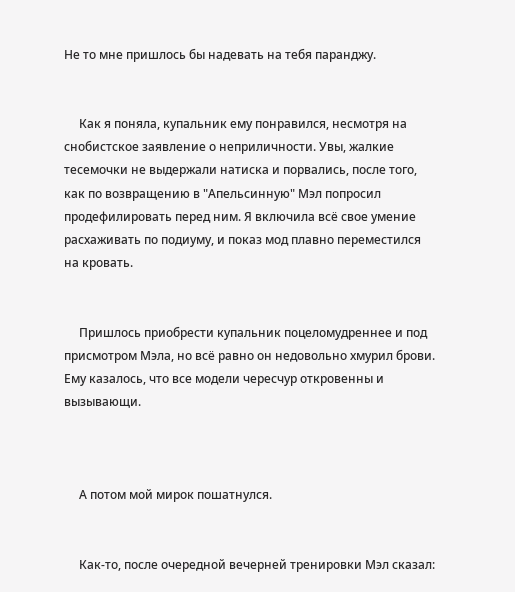Не то мне пришлось бы надевать на тебя паранджу.


     Как я поняла, купальник ему понравился, несмотря на снобистское заявление о неприличности. Увы, жалкие тесемочки не выдержали натиска и порвались, после того, как по возвращению в "Апельсинную" Мэл попросил продефилировать перед ним. Я включила всё свое умение расхаживать по подиуму, и показ мод плавно переместился на кровать.


     Пришлось приобрести купальник поцеломудреннее и под присмотром Мэла, но всё равно он недовольно хмурил брови. Ему казалось, что все модели чересчур откровенны и вызывающи.



     А потом мой мирок пошатнулся.


     Как-то, после очередной вечерней тренировки Мэл сказал: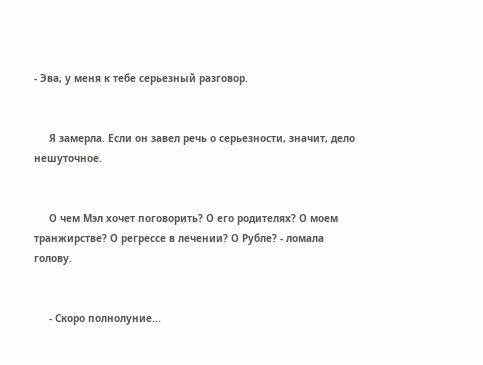- Эва, у меня к тебе серьезный разговор.


     Я замерла. Если он завел речь о серьезности, значит, дело нешуточное.


     О чем Мэл хочет поговорить? О его родителях? О моем транжирстве? О регрессе в лечении? О Рубле? - ломала голову.


     - Скоро полнолуние...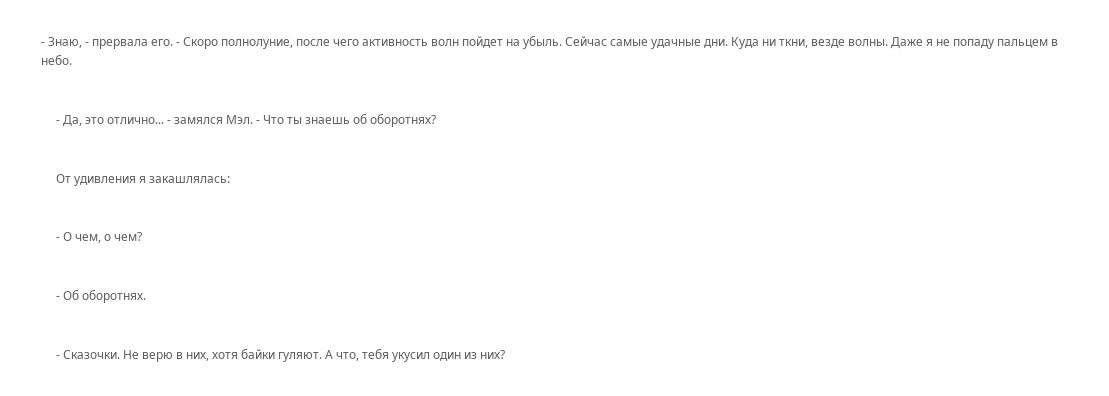- Знаю, - прервала его. - Скоро полнолуние, после чего активность волн пойдет на убыль. Сейчас самые удачные дни. Куда ни ткни, везде волны. Даже я не попаду пальцем в небо.


     - Да, это отлично... - замялся Мэл. - Что ты знаешь об оборотнях?


     От удивления я закашлялась:


     - О чем, о чем?


     - Об оборотнях.


     - Сказочки. Не верю в них, хотя байки гуляют. А что, тебя укусил один из них?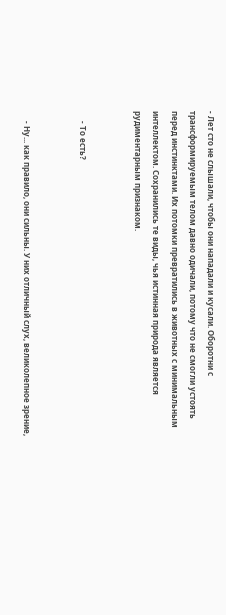- Лет сто не слышали, чтобы они нападали и кусали. Оборотни с трансформируемым телом давно одичали, потому что не смогли устоять перед инстинктами. Их потомки превратились в животных с минимальным интеллектом. Сохранились те виды, чья истинная природа является рудиментарным признаком.


     - То есть?


     - Ну... как правило, они сильны. У них отличный слух, великолепное зрение,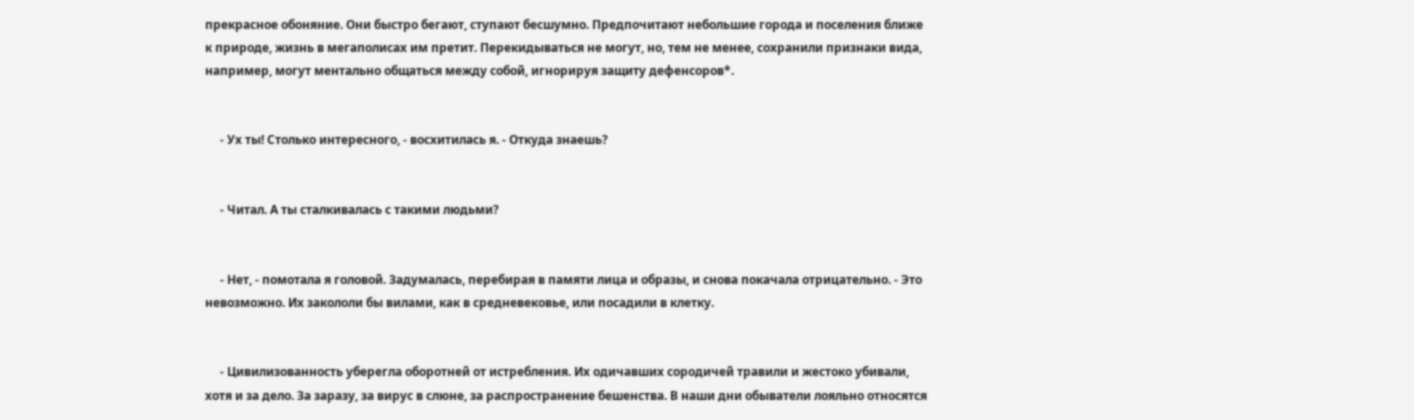прекрасное обоняние. Они быстро бегают, ступают бесшумно. Предпочитают небольшие города и поселения ближе к природе, жизнь в мегаполисах им претит. Перекидываться не могут, но, тем не менее, сохранили признаки вида, например, могут ментально общаться между собой, игнорируя защиту дефенсоров*.


     - Ух ты! Столько интересного, - восхитилась я. - Откуда знаешь?


     - Читал. А ты сталкивалась с такими людьми?


     - Нет, - помотала я головой. Задумалась, перебирая в памяти лица и образы, и снова покачала отрицательно. - Это невозможно. Их закололи бы вилами, как в средневековье, или посадили в клетку.


     - Цивилизованность уберегла оборотней от истребления. Их одичавших сородичей травили и жестоко убивали, хотя и за дело. За заразу, за вирус в слюне, за распространение бешенства. В наши дни обыватели лояльно относятся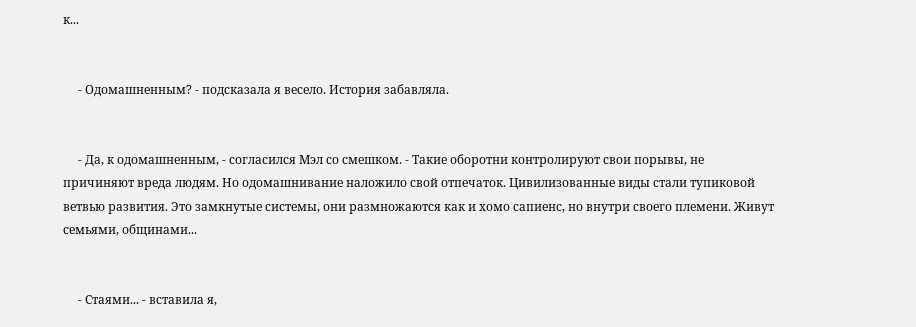к...


     - Одомашненным? - подсказала я весело. История забавляла.


     - Да, к одомашненным, - согласился Мэл со смешком. - Такие оборотни контролируют свои порывы, не причиняют вреда людям. Но одомашнивание наложило свой отпечаток. Цивилизованные виды стали тупиковой ветвью развития. Это замкнутые системы, они размножаются как и хомо сапиенс, но внутри своего племени. Живут семьями, общинами...


     - Стаями... - вставила я,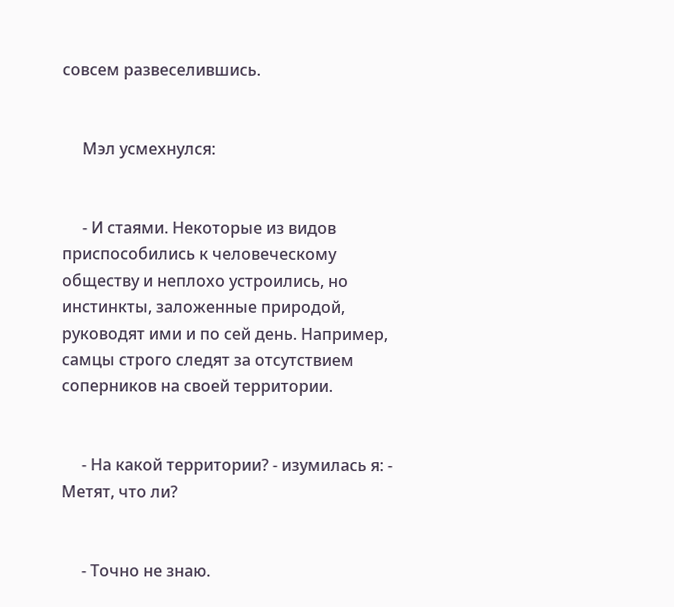совсем развеселившись.


     Мэл усмехнулся:


     - И стаями. Некоторые из видов приспособились к человеческому обществу и неплохо устроились, но инстинкты, заложенные природой, руководят ими и по сей день. Например, самцы строго следят за отсутствием соперников на своей территории.


     - На какой территории? - изумилась я: - Метят, что ли?


     - Точно не знаю.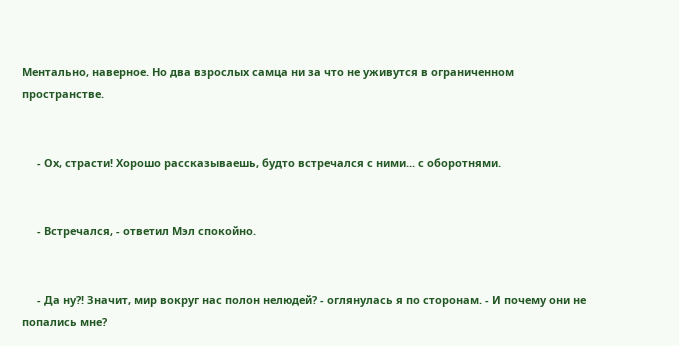Ментально, наверное. Но два взрослых самца ни за что не уживутся в ограниченном пространстве.


     - Ох, страсти! Хорошо рассказываешь, будто встречался с ними... с оборотнями.


     - Встречался, - ответил Мэл спокойно.


     - Да ну?! Значит, мир вокруг нас полон нелюдей? - оглянулась я по сторонам. - И почему они не попались мне?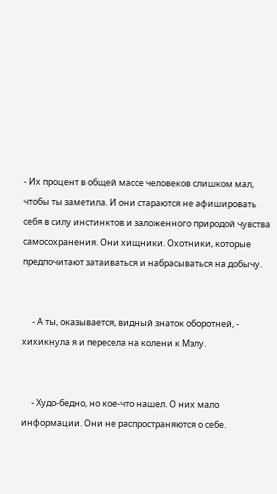- Их процент в общей массе человеков слишком мал, чтобы ты заметила. И они стараются не афишировать себя в силу инстинктов и заложенного природой чувства самосохранения. Они хищники. Охотники, которые предпочитают затаиваться и набрасываться на добычу.


     - А ты, оказывается, видный знаток оборотней, - хихикнула я и пересела на колени к Мэлу.


     - Худо-бедно, но кое-что нашел. О них мало информации. Они не распространяются о себе.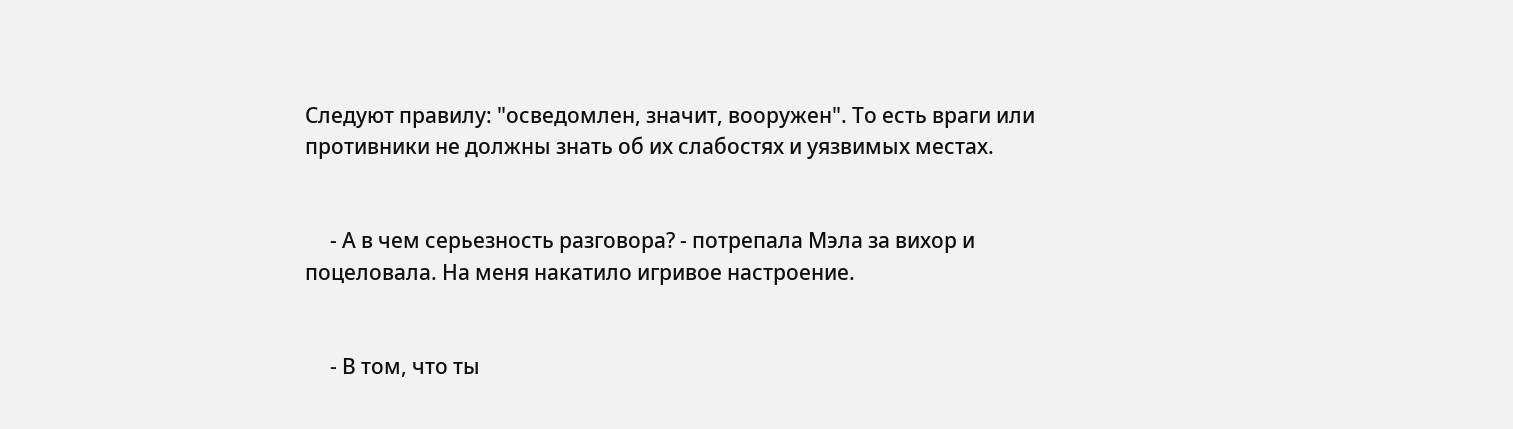Следуют правилу: "осведомлен, значит, вооружен". То есть враги или противники не должны знать об их слабостях и уязвимых местах.


     - А в чем серьезность разговора? - потрепала Мэла за вихор и поцеловала. На меня накатило игривое настроение.


     - В том, что ты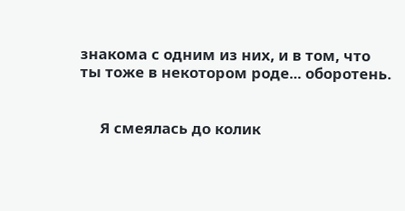знакома с одним из них, и в том, что ты тоже в некотором роде... оборотень.


     Я смеялась до колик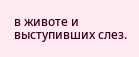в животе и выступивших слез.